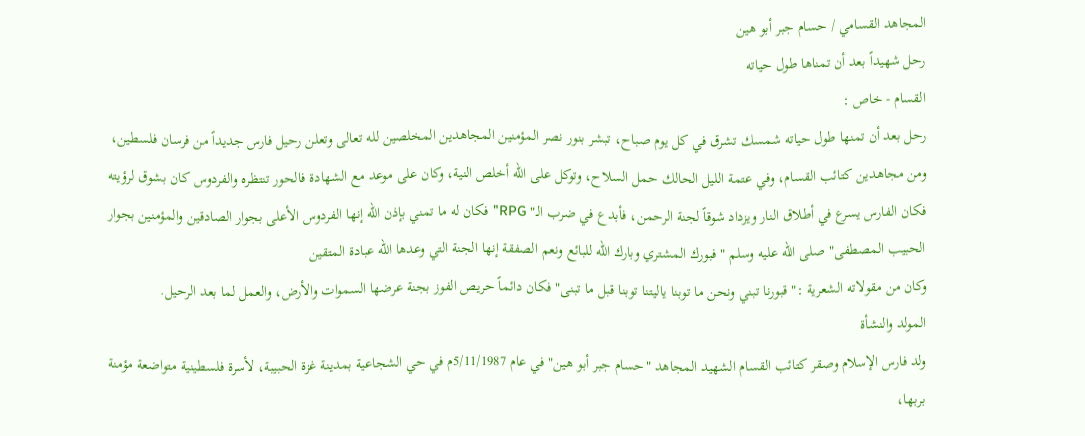المجاهد القسامي / حسام جبر أبو هين
رحل شهيداً بعد أن تمناها طول حياته
القسام - خاص :
رحل بعد أن تمنها طول حياته شمسك تشرق في كل يوم صباح، تبشر بنور نصر المؤمنين المجاهدين المخلصين لله تعالى وتعلن رحيل فارس جديداً من فرسان فلسطين، ومن مجاهدين كتائب القسام، وفي عتمة الليل الحالك حمل السلاح، وتوكل على الله أخلص النية، وكان على موعد مع الشهادة فالحور تنتظره والفردوس كان بشوق لرؤيته فكان الفارس يسرع في أطلاق النار ويزداد شوقاً لجنة الرحمن، فأبدع في ضرب الـ" RPG" فكان له ما تمني بإذن الله إنها الفردوس الأعلى بجوار الصادقين والمؤمنين بجوار الحبيب المصطفى" صلى الله عليه وسلم " فبورك المشتري وبارك الله للبائع ونعم الصفقة إنها الجنة التي وعدها الله عبادة المتقين
وكان من مقولاته الشعرية :" قبورنا تبني ونحن ما توبنا ياليتنا توبنا قبل ما تبنى" فكان دائماً حريص الفوز بجنة عرضها السموات والأرض، والعمل لما بعد الرحيل.
المولد والنشأة
ولد فارس الإسلام وصقر كتائب القسام الشهيد المجاهد "حسام جبر أبو هين" في عام 5/11/1987م في حي الشجاعية بمدينة غزة الحبيبة، لأسرة فلسطينية متواضعة مؤمنة بربها،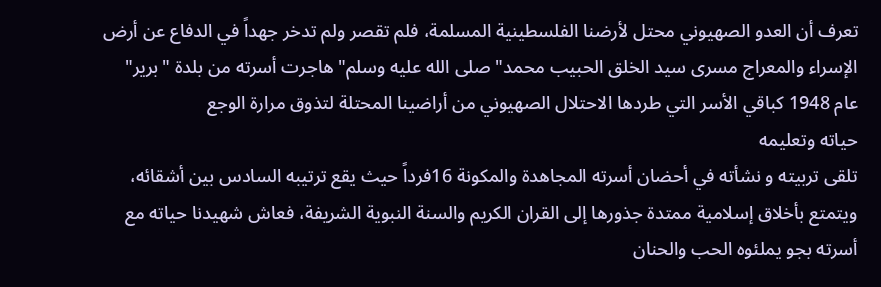تعرف أن العدو الصهيوني محتل لأرضنا الفلسطينية المسلمة، فلم تقصر ولم تدخر جهداً في الدفاع عن أرض الإسراء والمعراج مسرى سيد الخلق الحبيب محمد" صلى الله عليه وسلم"هاجرت أسرته من بلدة "برير" عام 1948 كباقي الأسر التي طردها الاحتلال الصهيوني من أراضينا المحتلة لتذوق مرارة الوجع
حياته وتعليمه
تلقى تربيته و نشأته في أحضان أسرته المجاهدة والمكونة 16فرداً حيث يقع ترتيبه السادس بين أشقائه، ويتمتع بأخلاق إسلامية ممتدة جذورها إلى القران الكريم والسنة النبوية الشريفة، فعاش شهيدنا حياته مع أسرته بجو يملئوه الحب والحنان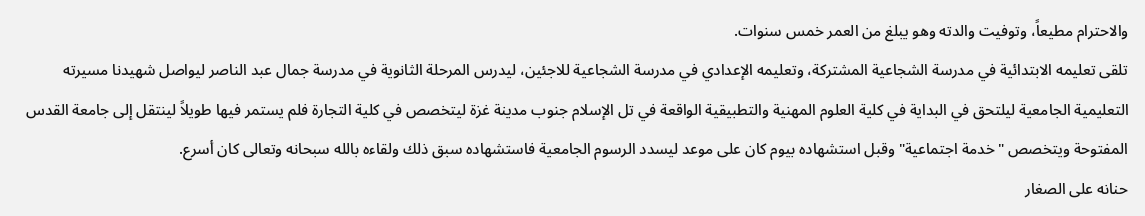والاحترام مطيعاً، وتوفيت والدته وهو يبلغ من العمر خمس سنوات.
تلقى تعليمه الابتدائية في مدرسة الشجاعية المشتركة، وتعليمه الإعدادي في مدرسة الشجاعية للاجئين، ليدرس المرحلة الثانوية في مدرسة جمال عبد الناصر ليواصل شهيدنا مسيرته التعليمية الجامعية ليلتحق في البداية في كلية العلوم المهنية والتطبيقية الواقعة في تل الإسلام جنوب مدينة غزة ليتخصص في كلية التجارة فلم يستمر فيها طويلاً لينتقل إلى جامعة القدس المفتوحة ويتخصص "خدمة اجتماعية" وقبل استشهاده بيوم كان على موعد ليسدد الرسوم الجامعية فاستشهاده سبق ذلك ولقاءه بالله سبحانه وتعالى كان أسرع.
حنانه على الصغار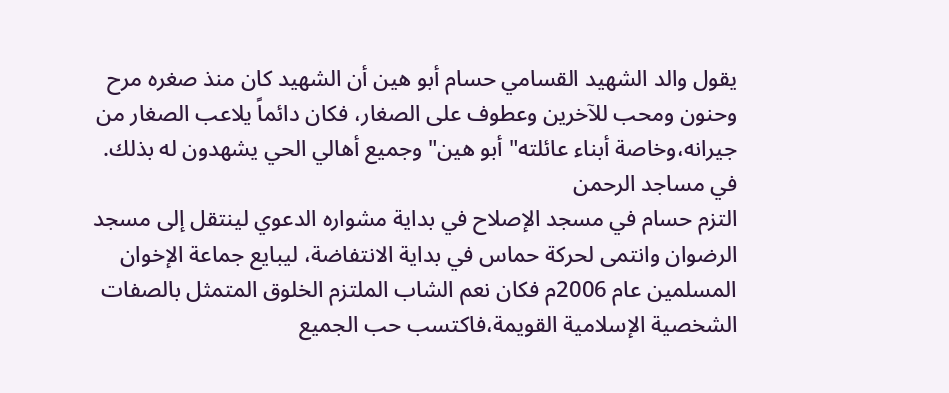يقول والد الشهيد القسامي حسام أبو هين أن الشهيد كان منذ صغره مرح وحنون ومحب للآخرين وعطوف على الصغار، فكان دائماً يلاعب الصغار من جيرانه،وخاصة أبناء عائلته" أبو هين" وجميع أهالي الحي يشهدون له بذلك.
في مساجد الرحمن
التزم حسام في مسجد الإصلاح في بداية مشواره الدعوي لينتقل إلى مسجد الرضوان وانتمى لحركة حماس في بداية الانتفاضة، ليبايع جماعة الإخوان المسلمين عام 2006م فكان نعم الشاب الملتزم الخلوق المتمثل بالصفات الشخصية الإسلامية القويمة،فاكتسب حب الجميع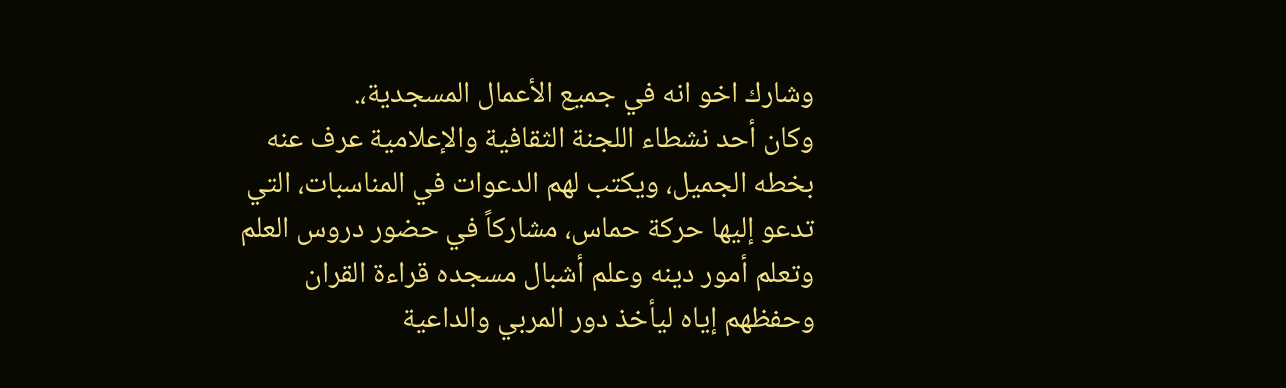وشارك اخو انه في جميع الأعمال المسجدية،.
وكان أحد نشطاء اللجنة الثقافية والإعلامية عرف عنه بخطه الجميل، ويكتب لهم الدعوات في المناسبات، التي تدعو إليها حركة حماس، مشاركاً في حضور دروس العلم وتعلم أمور دينه وعلم أشبال مسجده قراءة القران وحفظهم إياه ليأخذ دور المربي والداعية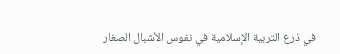في ذرع التربية الإسلامية في نفوس الأشبال الصغار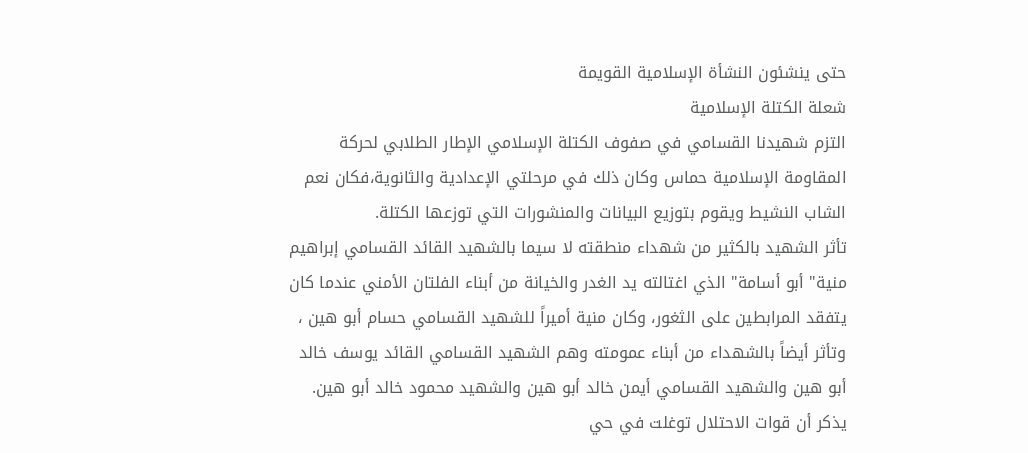حتى ينشئون النشأة الإسلامية القويمة
شعلة الكتلة الإسلامية
التزم شهيدنا القسامي في صفوف الكتلة الإسلامي الإطار الطلابي لحركة المقاومة الإسلامية حماس وكان ذلك في مرحلتي الإعدادية والثانوية،فكان نعم الشاب النشيط ويقوم بتوزيع البيانات والمنشورات التي توزعها الكتلة.
تأثر الشهيد بالكثير من شهداء منطقته لا سيما بالشهيد القائد القسامي إبراهيم منية" أبو أسامة" الذي اغتالته يد الغدر والخيانة من أبناء الفلتان الأمني عندما كان يتفقد المرابطين على الثغور، وكان منية أميراً للشهيد القسامي حسام أبو هين ، وتأثر أيضاً بالشهداء من أبناء عمومته وهم الشهيد القسامي القائد يوسف خالد أبو هين والشهيد القسامي أيمن خالد أبو هين والشهيد محمود خالد أبو هين.
يذكر أن قوات الاحتلال توغلت في حي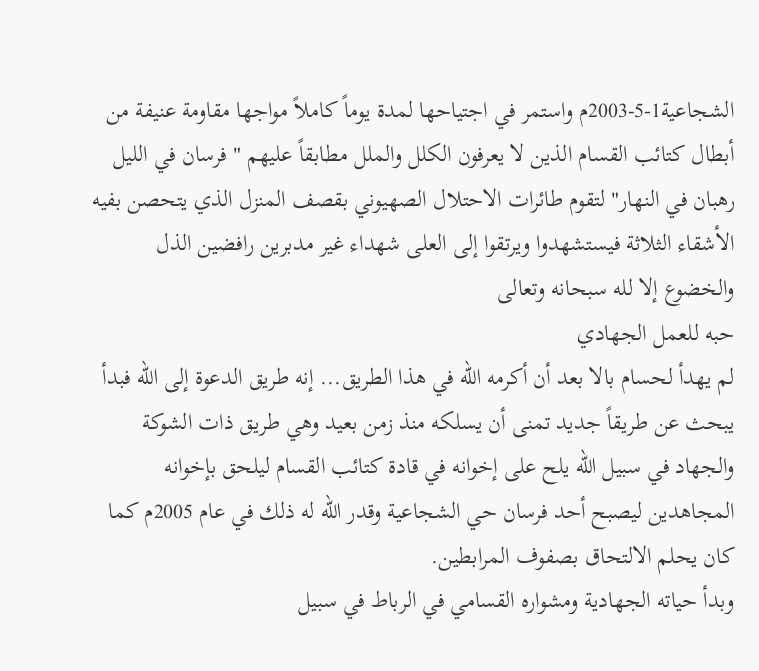الشجاعية1-5-2003م واستمر في اجتياحها لمدة يوماً كاملاً مواجها مقاومة عنيفة من أبطال كتائب القسام الذين لا يعرفون الكلل والملل مطابقاً عليهم " فرسان في الليل رهبان في النهار" لتقوم طائرات الاحتلال الصهيوني بقصف المنزل الذي يتحصن بفيه الأشقاء الثلاثة فيستشهدوا ويرتقوا إلى العلى شهداء غير مدبرين رافضين الذل والخضوع إلا لله سبحانه وتعالى
حبه للعمل الجهادي
لم يهدأ لحسام بالا بعد أن أكرمه الله في هذا الطريق... إنه طريق الدعوة إلى الله فبدأ يبحث عن طريقاً جديد تمنى أن يسلكه منذ زمن بعيد وهي طريق ذات الشوكة والجهاد في سبيل الله يلح على إخوانه في قادة كتائب القسام ليلحق بإخوانه المجاهدين ليصبح أحد فرسان حي الشجاعية وقدر الله له ذلك في عام 2005م كما كان يحلم الالتحاق بصفوف المرابطين.
وبدأ حياته الجهادية ومشواره القسامي في الرباط في سبيل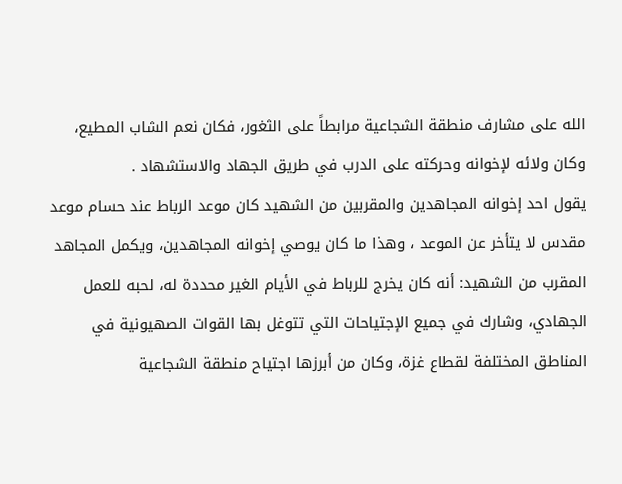الله على مشارف منطقة الشجاعية مرابطاً على الثغور، فكان نعم الشاب المطيع، وكان ولائه لإخوانه وحركته على الدرب في طريق الجهاد والاستشهاد .
يقول احد إخوانه المجاهدين والمقربين من الشهيد كان موعد الرباط عند حسام موعد مقدس لا يتأخر عن الموعد ، وهذا ما كان يوصي إخوانه المجاهدين، ويكمل المجاهد المقرب من الشهيد: أنه كان يخرج للرباط في الأيام الغير محددة له، لحبه للعمل الجهادي، وشارك في جميع الإجتياحات التي تتوغل بها القوات الصهيونية في المناطق المختلفة لقطاع غزة، وكان من أبرزها اجتياح منطقة الشجاعية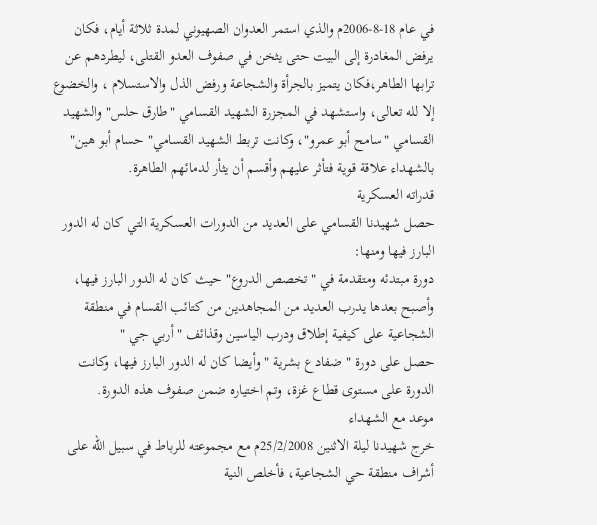في عام 18-8-2006م والذي استمر العدوان الصهيوني لمدة ثلاثة أيام، فكان يرفض المغادرة إلى البيت حتى يثخن في صفوف العدو القتلى، ليطردهم عن ترابها الطاهر،فكان يتميز بالجرأة والشجاعة ورفض الذل والاستسلام ، والخضوع إلا لله تعالى، واستشهد في المجزرة الشهيد القسامي "طارق حلس" والشهيد القسامي "سامح أبو عمرو"، وكانت تربط الشهيد القسامي" حسام أبو هين" بالشهداء علاقة قوية فتأثر عليهم وأقسم أن يثأر لدمائهم الطاهرة.
قدراته العسكرية
حصل شهيدنا القسامي على العديد من الدورات العسكرية التي كان له الدور البارز فيها ومنها:
دورة مبتدئه ومتقدمة في "تخصص الدروع" حيث كان له الدور البارز فيها، وأصبح بعدها يدرب العديد من المجاهدين من كتائب القسام في منطقة الشجاعية على كيفية إطلاق ودرب الياسين وقذائف "أربي جي "
حصل على دورة " ضفادع بشرية " وأيضا كان له الدور البارز فيها، وكانت الدورة على مستوى قطاع غزة، وتم اختياره ضمن صفوف هذه الدورة.
موعد مع الشهداء
خرج شهيدنا ليلة الاثنين 25/2/2008م مع مجموعته للرباط في سبيل الله على أشراف منطقة حي الشجاعية، فأخلص النية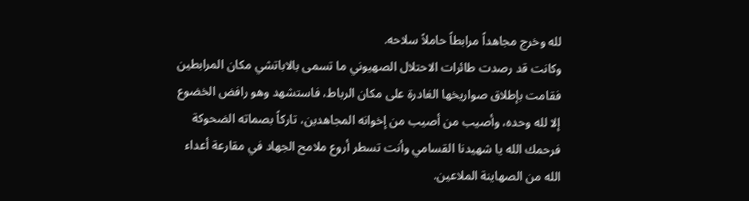لله وخرج مجاهداً مرابطاً حاملاً سلاحه.
وكانت قد رصدت طائرات الاحتلال الصهيوني ما تسمى بالاباتشي مكان المرابطين فقامت بإطلاق صواريخها الغادرة على مكان الرباط، فاستشهد وهو رافض الخضوع إلا لله وحده، وأصيب من أصيب من إخوانه المجاهدين، تاركاً بصماته الضحوكة فرحمك الله يا شهيدنا القسامي وأنت تسطر أروع ملامح الجهاد في مقارعة أعداء الله من الصهاينة الملاعين.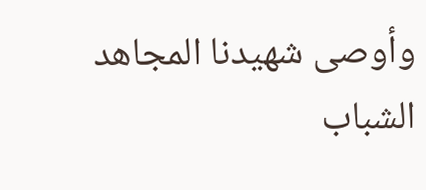وأوصى شهيدنا المجاهد الشباب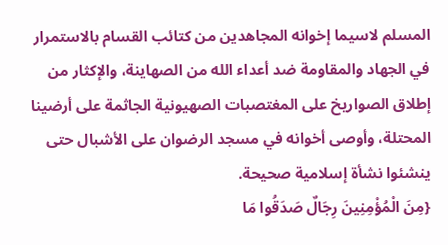المسلم لاسيما إخوانه المجاهدين من كتائب القسام بالاستمرار في الجهاد والمقاومة ضد أعداء الله من الصهاينة، والإكثار من إطلاق الصواريخ على المغتصبات الصهيونية الجاثمة على أرضينا المحتلة، وأوصى أخوانه في مسجد الرضوان على الأشبال حتى ينشئوا نشأة إسلامية صحيحة.
{مِنَ الْمُؤْمِنِينَ رِجَالٌ صَدَقُوا مَا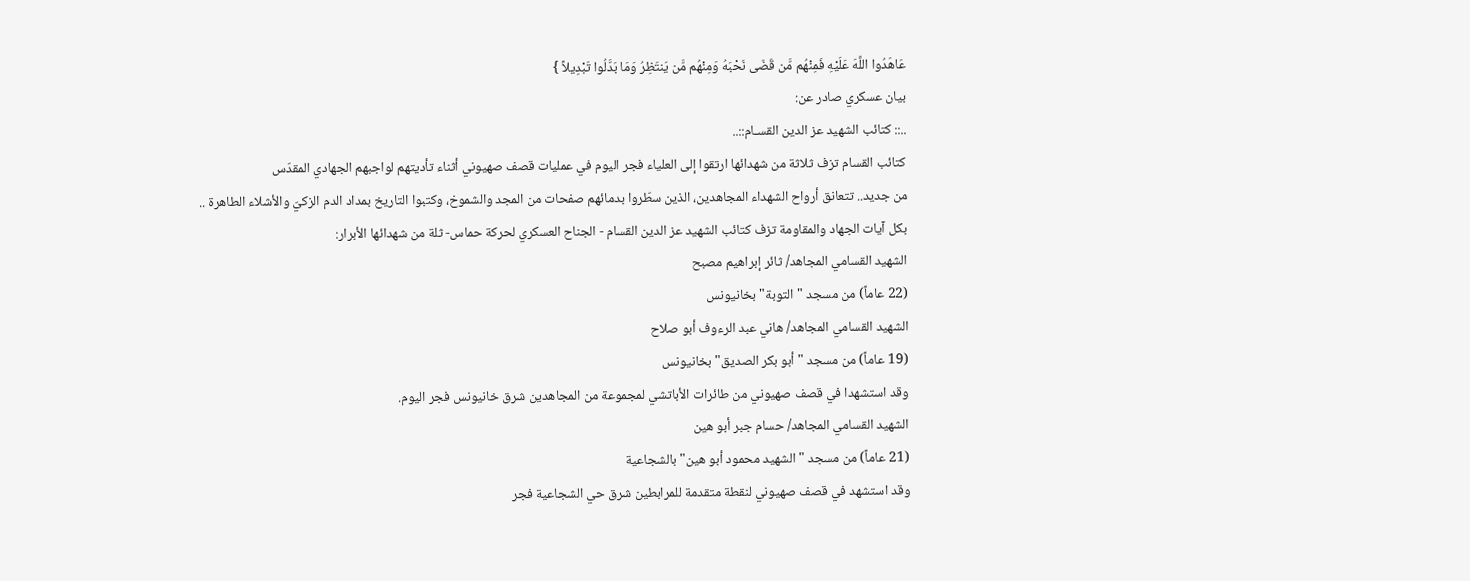عَاهَدُوا اللَّهَ عَلَيْهِ فَمِنْهُم مَّن قَضَى نَحْبَهُ وَمِنْهُم مَّن يَنتَظِرُ وَمَا بَدَّلُوا تَبْدِيلاً }
بيان عسكري صادر عن:
..:: كتائب الشهيد عز الدين القسـام::..
كتائب القسام تزف ثلاثة من شهدائها ارتقوا إلى العلياء فجر اليوم في عمليات قصف صهيوني أثناء تأديتهم لواجبهم الجهادي المقدّس
من جديد.. تتعانق أرواح الشهداء المجاهدين، الذين سطّروا بدمائهم صفحات من المجد والشموخ، وكتبوا التاريخ بمداد الدم الزكيّ والأشلاء الطاهرة ..
بكل آيات الجهاد والمقاومة تزف كتائب الشهيد عز الدين القسام - الجناح العسكري لحركة حماس- ثلة من شهدائها الأبرار:
الشهيد القسامي المجاهد/ ثائر إبراهيم مصبح
(22 عاماً) من مسجد "التوبة" بخانيونس
الشهيد القسامي المجاهد/ هاني عبد الرءوف أبو صلاح
(19 عاماً) من مسجد "أبو بكر الصديق" بخانيونس
وقد استشهدا في قصف صهيوني من طائرات الأباتشي لمجموعة من المجاهدين شرق خانيونس فجر اليوم.
الشهيد القسامي المجاهد/ حسام جبر أبو هين
(21 عاماً) من مسجد "الشهيد محمود أبو هين" بالشجاعية
وقد استشهد في قصف صهيوني لنقطة متقدمة للمرابطين شرق حي الشجاعية فجر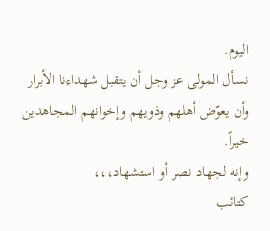اليوم.
نسأل المولى عز وجل أن يتقبل شهداءنا الأبرار وأن يعوّض أهلهم وذويهم وإخوانهم المجاهدين خيراً.
وإنه لجهاد نصر أو استشهاد،،،
كتائب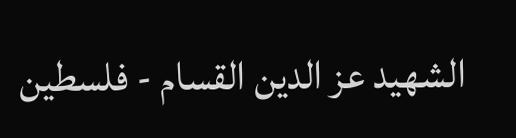الشهيد عز الدين القسام - فلسطين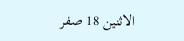الاثنين 18 صفر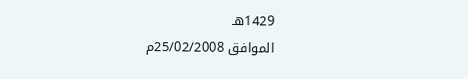1429هـ
الموافق 25/02/2008م